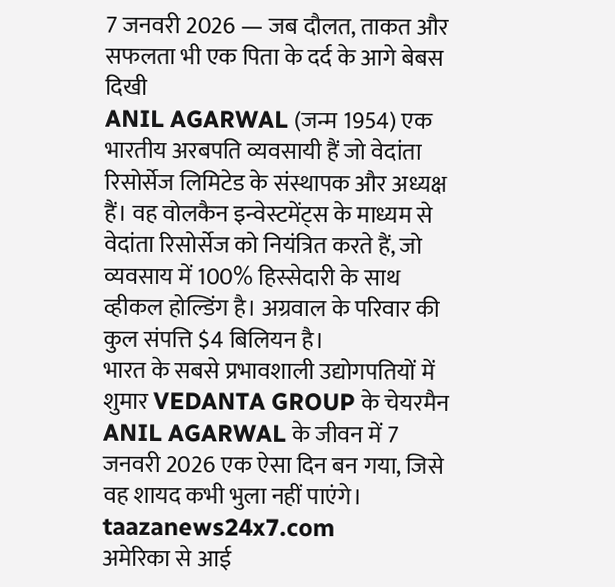7 जनवरी 2026 — जब दौलत, ताकत और सफलता भी एक पिता के दर्द के आगे बेबस दिखी
ANIL AGARWAL (जन्म 1954) एक भारतीय अरबपति व्यवसायी हैं जो वेदांता रिसोर्सेज लिमिटेड के संस्थापक और अध्यक्ष हैं। वह वोलकैन इन्वेस्टमेंट्स के माध्यम से वेदांता रिसोर्सेज को नियंत्रित करते हैं, जो व्यवसाय में 100% हिस्सेदारी के साथ व्हीकल होल्डिंग है। अग्रवाल के परिवार की कुल संपत्ति $4 बिलियन है।
भारत के सबसे प्रभावशाली उद्योगपतियों में शुमार VEDANTA GROUP के चेयरमैन ANIL AGARWAL के जीवन में 7 जनवरी 2026 एक ऐसा दिन बन गया, जिसे वह शायद कभी भुला नहीं पाएंगे। taazanews24x7.com
अमेरिका से आई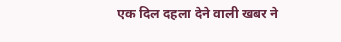एक दिल दहला देने वाली खबर ने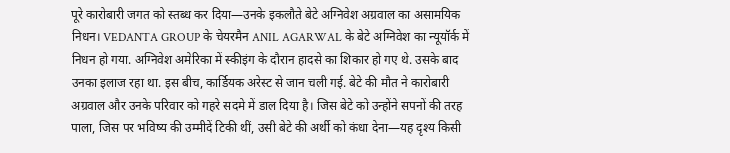पूरे कारोबारी जगत को स्तब्ध कर दिया—उनके इकलौते बेटे अग्निवेश अग्रवाल का असामयिक निधन। VEDANTA GROUP के चेयरमैन ANIL AGARWAL के बेटे अग्निवेश का न्यूयॉर्क में निधन हो गया. अग्निवेश अमेरिका में स्कीइंग के दौरान हादसे का शिकार हो गए थे. उसके बाद उनका इलाज रहा था. इस बीच, कार्डियक अरेस्ट से जान चली गई. बेटे की मौत ने कारोबारी अग्रवाल और उनके परिवार को गहरे सदमे में डाल दिया है। जिस बेटे को उन्होंने सपनों की तरह पाला, जिस पर भविष्य की उम्मीदें टिकी थीं, उसी बेटे की अर्थी को कंधा देना—यह दृश्य किसी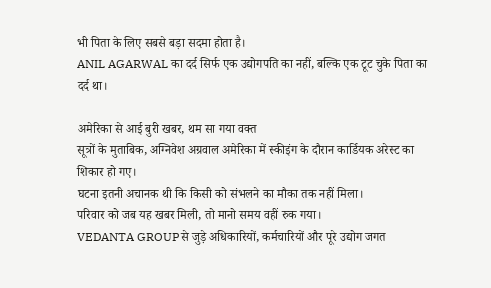भी पिता के लिए सबसे बड़ा सदमा होता है।
ANIL AGARWAL का दर्द सिर्फ एक उद्योगपति का नहीं, बल्कि एक टूट चुके पिता का दर्द था।

अमेरिका से आई बुरी खबर, थम सा गया वक्त
सूत्रों के मुताबिक, अग्निवेश अग्रवाल अमेरिका में स्कीइंग के दौरान कार्डियक अरेस्ट का शिकार हो गए।
घटना इतनी अचानक थी कि किसी को संभलने का मौका तक नहीं मिला।
परिवार को जब यह खबर मिली, तो मानो समय वहीं रुक गया।
VEDANTA GROUPसे जुड़े अधिकारियों, कर्मचारियों और पूरे उद्योग जगत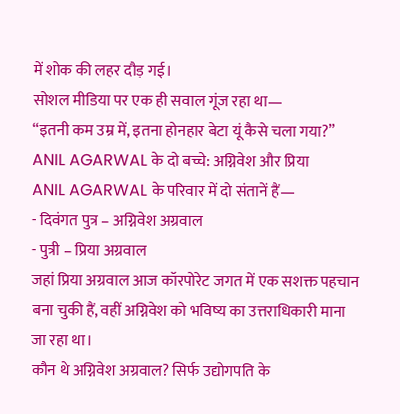में शोक की लहर दौड़ गई।
सोशल मीडिया पर एक ही सवाल गूंज रहा था—
“इतनी कम उम्र में, इतना होनहार बेटा यूं कैसे चला गया?”
ANIL AGARWAL के दो बच्चे: अग्निवेश और प्रिया
ANIL AGARWAL के परिवार में दो संतानें हैं—
- दिवंगत पुत्र – अग्निवेश अग्रवाल
- पुत्री – प्रिया अग्रवाल
जहां प्रिया अग्रवाल आज कॉरपोरेट जगत में एक सशक्त पहचान बना चुकी हैं, वहीं अग्निवेश को भविष्य का उत्तराधिकारी माना जा रहा था।
कौन थे अग्निवेश अग्रवाल? सिर्फ उद्योगपति के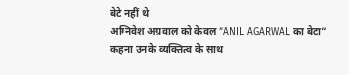बेटे नहीं थे
अग्निवेश अग्रवाल को केवल “ANIL AGARWAL का बेटा” कहना उनके व्यक्तित्व के साथ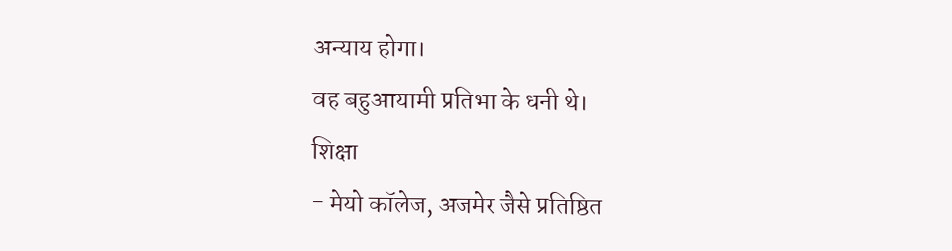अन्याय होगा।
वह बहुआयामी प्रतिभा के धनी थे।
शिक्षा
- मेयो कॉलेज, अजमेर जैसे प्रतिष्ठित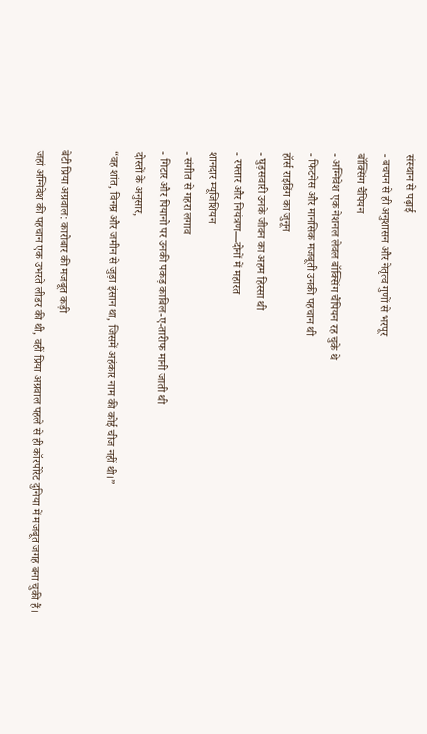संस्थान से पढ़ाई
- बचपन से ही अनुशासन और नेतृत्व गुणों से भरपूर
बॉक्सिंग चैंपियन
- अग्निवेश एक नेशनल लेवल बॉक्सिंग चैंपियन रह चुके थे
- फिटनेस और मानसिक मजबूती उनकी पहचान थी
हॉर्स राइडिंग का जुनून
- घुड़सवारी उनके जीवन का अहम हिस्सा थी
- रफ्तार और नियंत्रण—दोनों में महारत
शानदार म्यूजिशियन
- संगीत से गहरा लगाव
- गिटार और पियानो पर उनकी पकड़ काबिल-ए-तारीफ मानी जाती थी
दोस्तों के अनुसार,
“वह शांत, विनम्र और जमीन से जुड़ा इंसान था, जिसमें अहंकार नाम की कोई चीज नहीं थी।”

बेटी प्रिया अग्रवाल: कारोबार की मजबूत कड़ी
जहां अग्निवेश की पहचान एक उभरते लीडर की थी, वहीं प्रिया अग्रवाल पहले से ही कॉरपोरेट दुनिया में मजबूत जगह बना चुकी हैं।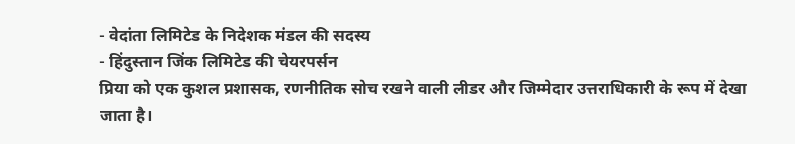- वेदांता लिमिटेड के निदेशक मंडल की सदस्य
- हिंदुस्तान जिंक लिमिटेड की चेयरपर्सन
प्रिया को एक कुशल प्रशासक, रणनीतिक सोच रखने वाली लीडर और जिम्मेदार उत्तराधिकारी के रूप में देखा जाता है।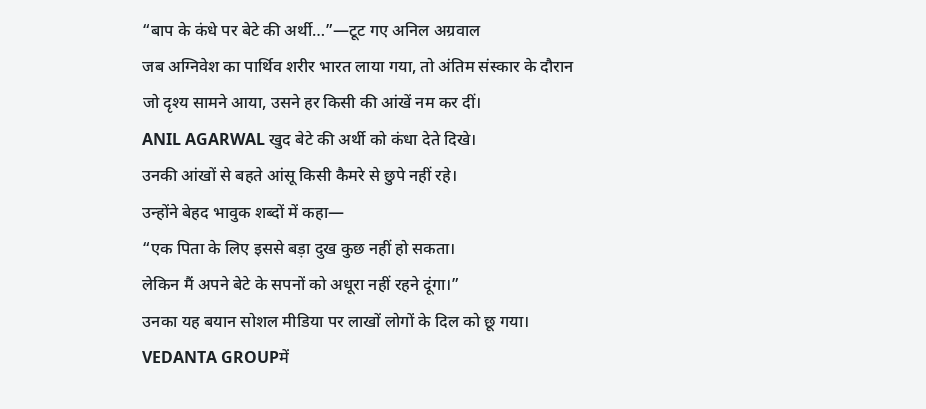“बाप के कंधे पर बेटे की अर्थी…”—टूट गए अनिल अग्रवाल
जब अग्निवेश का पार्थिव शरीर भारत लाया गया, तो अंतिम संस्कार के दौरान जो दृश्य सामने आया, उसने हर किसी की आंखें नम कर दीं।
ANIL AGARWAL खुद बेटे की अर्थी को कंधा देते दिखे।
उनकी आंखों से बहते आंसू किसी कैमरे से छुपे नहीं रहे।
उन्होंने बेहद भावुक शब्दों में कहा—
“एक पिता के लिए इससे बड़ा दुख कुछ नहीं हो सकता।
लेकिन मैं अपने बेटे के सपनों को अधूरा नहीं रहने दूंगा।”
उनका यह बयान सोशल मीडिया पर लाखों लोगों के दिल को छू गया।
VEDANTA GROUPमें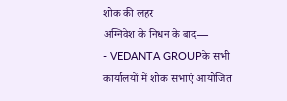शोक की लहर
अग्निवेश के निधन के बाद—
- VEDANTA GROUPके सभी कार्यालयों में शोक सभाएं आयोजित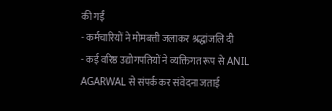की गईं
- कर्मचारियों ने मोमबत्ती जलाकर श्रद्धांजलि दी
- कई वरिष्ठ उद्योगपतियों ने व्यक्तिगत रूप से ANIL AGARWAL से संपर्क कर संवेदना जताई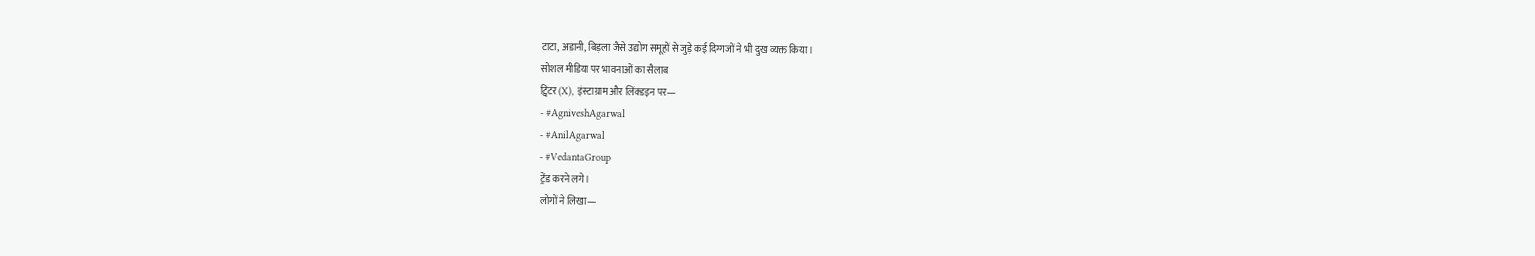टाटा, अडानी, बिड़ला जैसे उद्योग समूहों से जुड़े कई दिग्गजों ने भी दुख व्यक्त किया।
सोशल मीडिया पर भावनाओं का सैलाब
ट्विटर (X), इंस्टाग्राम और लिंक्डइन पर—
- #AgniveshAgarwal
- #AnilAgarwal
- #VedantaGroup
ट्रेंड करने लगे।
लोगों ने लिखा—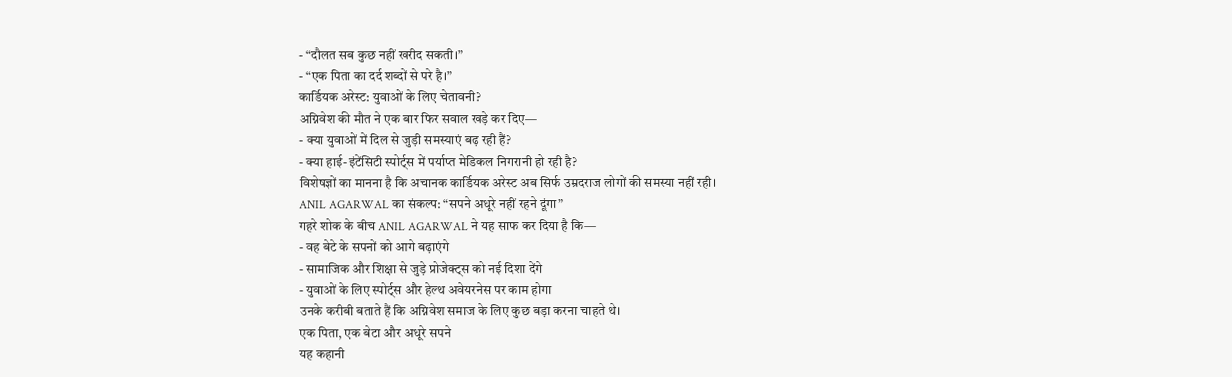- “दौलत सब कुछ नहीं खरीद सकती।”
- “एक पिता का दर्द शब्दों से परे है।”
कार्डियक अरेस्ट: युवाओं के लिए चेतावनी?
अग्निवेश की मौत ने एक बार फिर सवाल खड़े कर दिए—
- क्या युवाओं में दिल से जुड़ी समस्याएं बढ़ रही हैं?
- क्या हाई-इंटेंसिटी स्पोर्ट्स में पर्याप्त मेडिकल निगरानी हो रही है?
विशेषज्ञों का मानना है कि अचानक कार्डियक अरेस्ट अब सिर्फ उम्रदराज लोगों की समस्या नहीं रही।
ANIL AGARWAL का संकल्प: “सपने अधूरे नहीं रहने दूंगा”
गहरे शोक के बीच ANIL AGARWAL ने यह साफ कर दिया है कि—
- वह बेटे के सपनों को आगे बढ़ाएंगे
- सामाजिक और शिक्षा से जुड़े प्रोजेक्ट्स को नई दिशा देंगे
- युवाओं के लिए स्पोर्ट्स और हेल्थ अवेयरनेस पर काम होगा
उनके करीबी बताते हैं कि अग्निवेश समाज के लिए कुछ बड़ा करना चाहते थे।
एक पिता, एक बेटा और अधूरे सपने
यह कहानी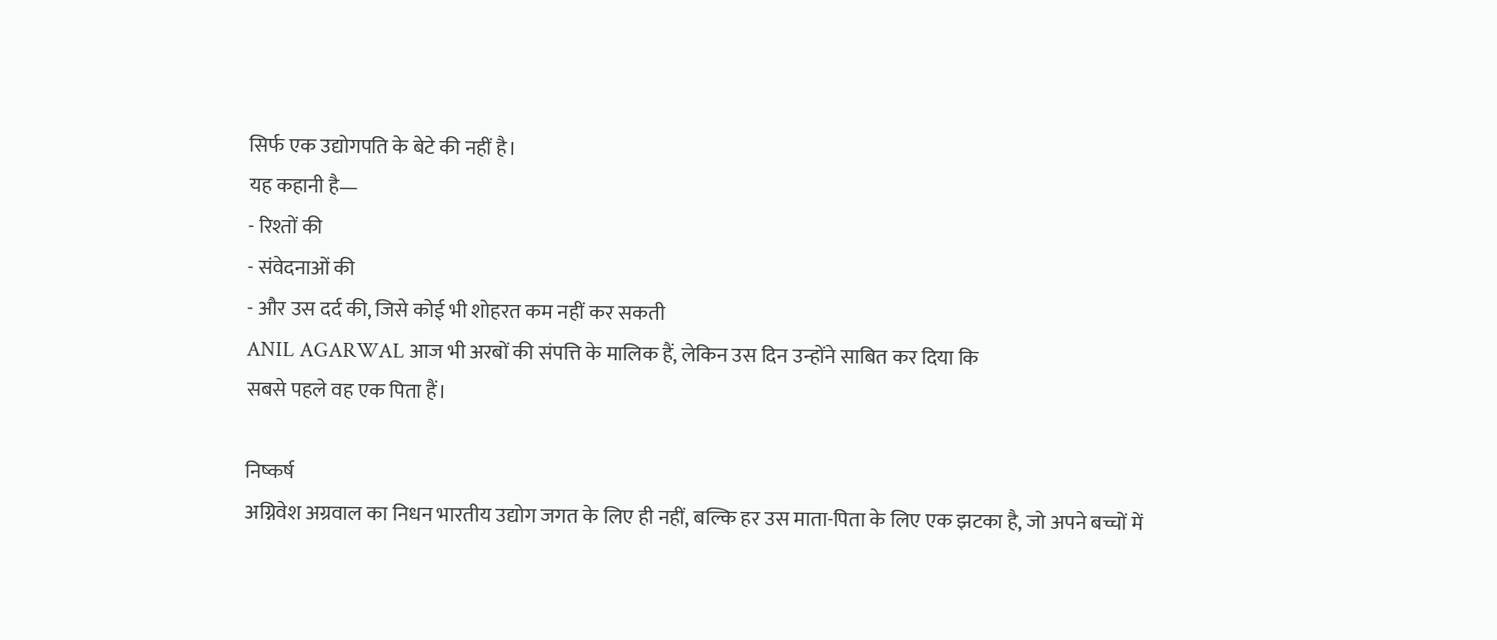सिर्फ एक उद्योगपति के बेटे की नहीं है।
यह कहानी है—
- रिश्तों की
- संवेदनाओं की
- और उस दर्द की, जिसे कोई भी शोहरत कम नहीं कर सकती
ANIL AGARWAL आज भी अरबों की संपत्ति के मालिक हैं, लेकिन उस दिन उन्होंने साबित कर दिया कि
सबसे पहले वह एक पिता हैं।

निष्कर्ष
अग्निवेश अग्रवाल का निधन भारतीय उद्योग जगत के लिए ही नहीं, बल्कि हर उस माता-पिता के लिए एक झटका है, जो अपने बच्चों में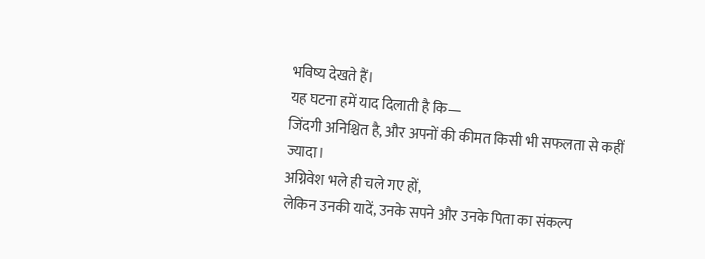भविष्य देखते हैं।
यह घटना हमें याद दिलाती है कि—
जिंदगी अनिश्चित है, और अपनों की कीमत किसी भी सफलता से कहीं ज्यादा।
अग्निवेश भले ही चले गए हों,
लेकिन उनकी यादें, उनके सपने और उनके पिता का संकल्प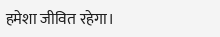हमेशा जीवित रहेगा।